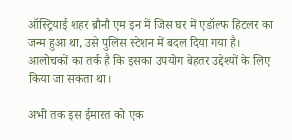ऑस्ट्रियाई शहर ब्रौनौ एम इन में जिस घर में एडॉल्फ हिटलर का जन्म हुआ था, उसे पुलिस स्टेशन में बदल दिया गया है। आलोचकों का तर्क है कि इसका उपयोग बेहतर उद्देश्यों के लिए किया जा सकता था।

अभी तक इस ईमारत को एक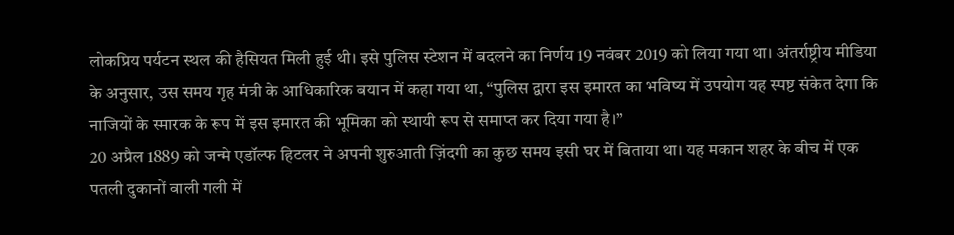लोकप्रिय पर्यटन स्थल की हैसियत मिली हुई थी। इसे पुलिस स्टेशन में बदलने का निर्णय 19 नवंबर 2019 को लिया गया था। अंतर्राष्ट्रीय मीडिया के अनुसार, उस समय गृह मंत्री के आधिकारिक बयान में कहा गया था, “पुलिस द्वारा इस इमारत का भविष्य में उपयोग यह स्पष्ट संकेत देगा कि नाजियों के स्मारक के रूप में इस इमारत की भूमिका को स्थायी रूप से समाप्त कर दिया गया है।”
20 अप्रैल 1889 को जन्मे एडॉल्फ हिटलर ने अपनी शुरुआती ज़िंदगी का कुछ समय इसी घर में बिताया था। यह मकान शहर के बीच में एक पतली दुकानों वाली गली में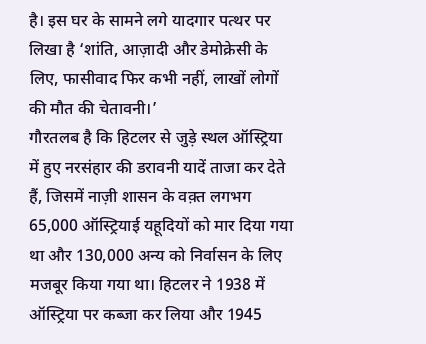है। इस घर के सामने लगे यादगार पत्थर पर लिखा है ‘शांति, आज़ादी और डेमोक्रेसी के लिए, फासीवाद फिर कभी नहीं, लाखों लोगों की मौत की चेतावनी।’
गौरतलब है कि हिटलर से जुड़े स्थल ऑस्ट्रिया में हुए नरसंहार की डरावनी यादें ताजा कर देते हैं, जिसमें नाज़ी शासन के वक़्त लगभग 65,000 ऑस्ट्रियाई यहूदियों को मार दिया गया था और 130,000 अन्य को निर्वासन के लिए मजबूर किया गया था। हिटलर ने 1938 में ऑस्ट्रिया पर कब्जा कर लिया और 1945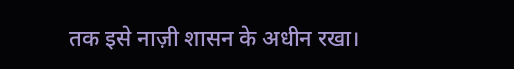तक इसे नाज़ी शासन के अधीन रखा।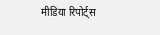मीडिया रिपोर्ट्स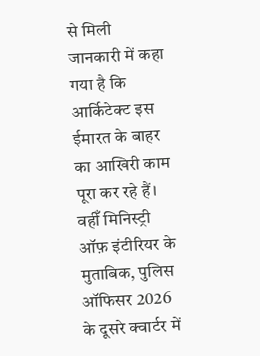से मिली जानकारी में कहा गया है कि आर्किटेक्ट इस ईमारत के बाहर का आखिरी काम पूरा कर रहे हैं। वहीँ मिनिस्ट्री ऑफ़ इंटीरियर के मुताबिक, पुलिस ऑफिसर 2026 के दूसरे क्वार्टर में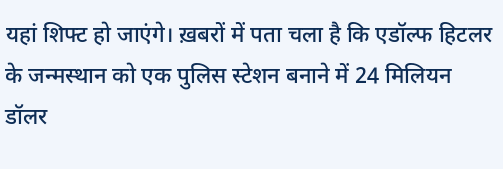यहां शिफ्ट हो जाएंगे। ख़बरों में पता चला है कि एडॉल्फ हिटलर के जन्मस्थान को एक पुलिस स्टेशन बनाने में 24 मिलियन डॉलर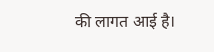की लागत आई है।